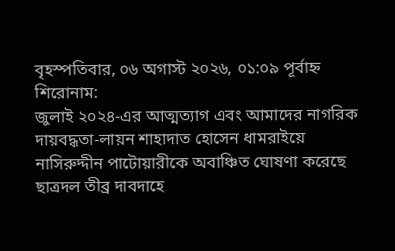বৃহস্পতিবার, ০৬ অগাস্ট ২০২৬, ০১:০৯ পূর্বাহ্ন
শিরোনাম:
জুলাই ২০২৪-এর আত্মত্যাগ এবং আমাদের নাগরিক দায়বদ্ধতা-লায়ন শাহাদাত হোসেন ধামরাইয়ে নাসিরুদ্দীন পাটোয়ারীকে অবাঞ্চিত ঘোষণা করেছে ছাত্রদল তীব্র দাবদাহে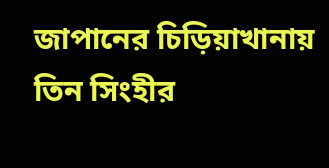জাপানের চিড়িয়াখানায় তিন সিংহীর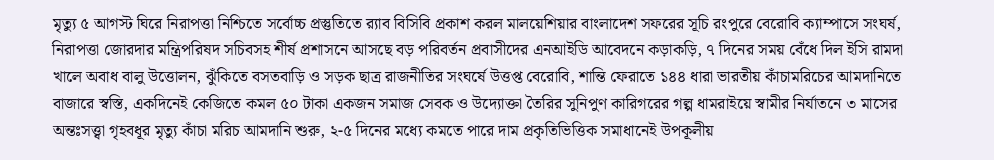মৃত্যু ৫ আগস্ট ঘিরে নিরাপত্তা নিশ্চিতে সর্বোচ্চ প্রস্তুতিতে র‍্যাব বিসিবি প্রকাশ করল মালয়েশিয়ার বাংলাদেশ সফরের সূচি রংপুরে বেরোবি ক্যাম্পাসে সংঘর্ষ, নিরাপত্তা জোরদার মন্ত্রিপরিষদ সচিবসহ শীর্ষ প্রশাসনে আসছে বড় পরিবর্তন প্রবাসীদের এনআইডি আবেদনে কড়াকড়ি, ৭ দিনের সময় বেঁধে দিল ইসি রামদা খালে অবাধ বালু উত্তোলন, ঝুঁকিতে বসতবাড়ি ও সড়ক ছাত্র রাজনীতির সংঘর্ষে উত্তপ্ত বেরোবি, শান্তি ফেরাতে ১৪৪ ধারা ভারতীয় কাঁচামরিচের আমদানিতে বাজারে স্বস্তি, একদিনেই কেজিতে কমল ৫০ টাকা একজন সমাজ সেবক ও উদ্যোক্তা তৈরির সুনিপুণ কারিগরের গল্প ধামরাইয়ে স্বামীর নির্যাতনে ৩ মাসের অন্তঃসত্ত্বা গৃহবধূর মৃত্যু কাঁচা মরিচ আমদানি শুরু, ২-৫ দিনের মধ্যে কমতে পারে দাম প্রকৃতিভিত্তিক সমাধানেই উপকূলীয়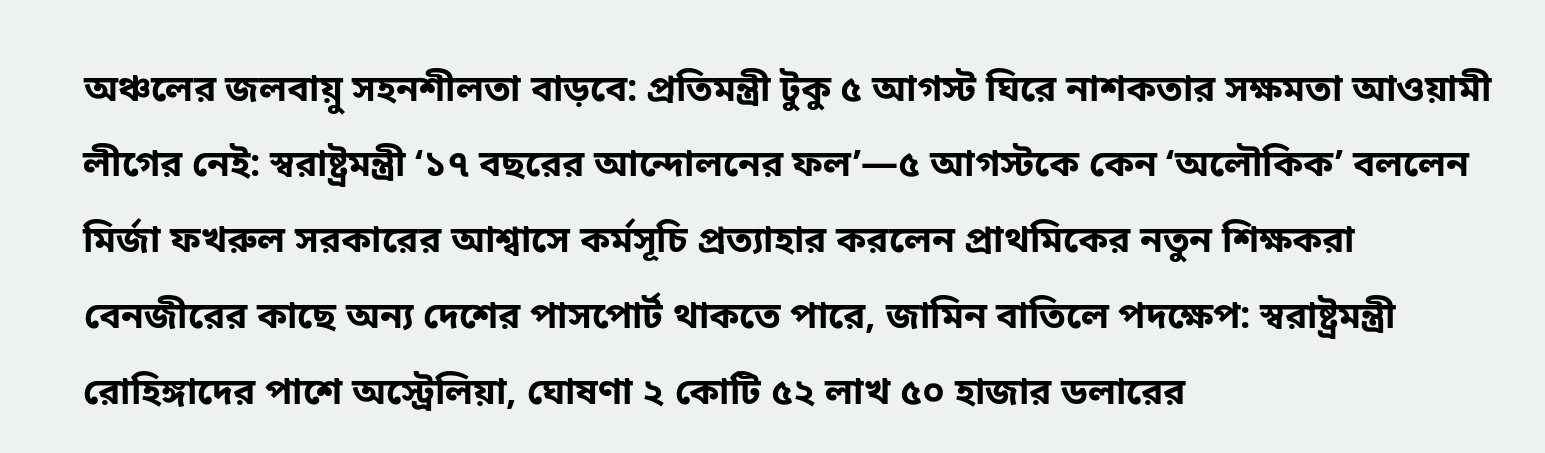অঞ্চলের জলবায়ু সহনশীলতা বাড়বে: প্রতিমন্ত্রী টুকু ৫ আগস্ট ঘিরে নাশকতার সক্ষমতা আওয়ামী লীগের নেই: স্বরাষ্ট্রমন্ত্রী ‘১৭ বছরের আন্দোলনের ফল’—৫ আগস্টকে কেন ‘অলৌকিক’ বললেন মির্জা ফখরুল সরকারের আশ্বাসে কর্মসূচি প্রত্যাহার করলেন প্রাথমিকের নতুন শিক্ষকরা বেনজীরের কাছে অন্য দেশের পাসপোর্ট থাকতে পারে, জামিন বাতিলে পদক্ষেপ: স্বরাষ্ট্রমন্ত্রী রোহিঙ্গাদের পাশে অস্ট্রেলিয়া, ঘোষণা ২ কোটি ৫২ লাখ ৫০ হাজার ডলারের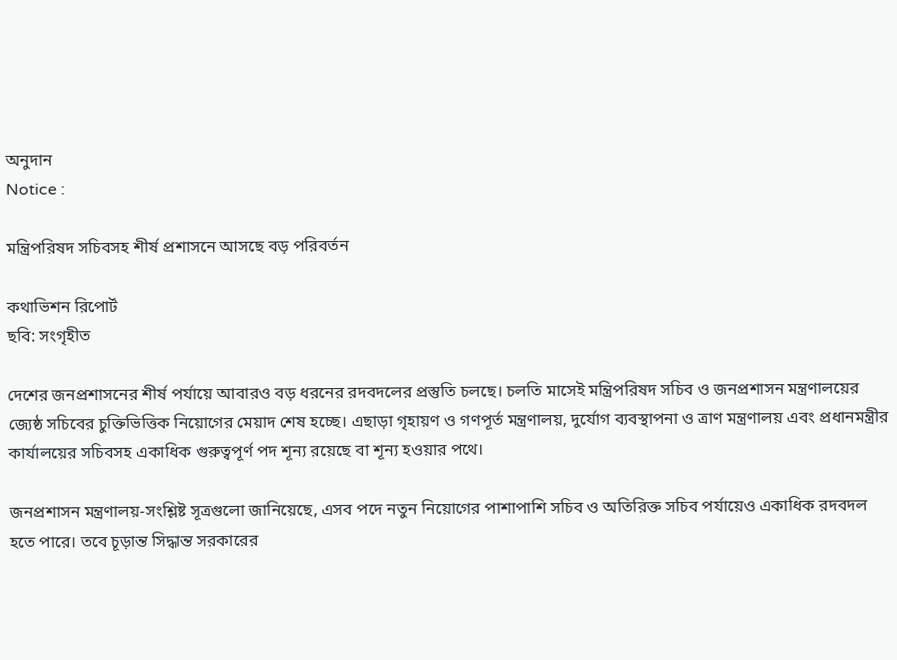অনুদান
Notice :

মন্ত্রিপরিষদ সচিবসহ শীর্ষ প্রশাসনে আসছে বড় পরিবর্তন

কথাভিশন রিপোর্ট
ছবি: সংগৃহীত

দেশের জনপ্রশাসনের শীর্ষ পর্যায়ে আবারও বড় ধরনের রদবদলের প্রস্তুতি চলছে। চলতি মাসেই মন্ত্রিপরিষদ সচিব ও জনপ্রশাসন মন্ত্রণালয়ের জ্যেষ্ঠ সচিবের চুক্তিভিত্তিক নিয়োগের মেয়াদ শেষ হচ্ছে। এছাড়া গৃহায়ণ ও গণপূর্ত মন্ত্রণালয়, দুর্যোগ ব্যবস্থাপনা ও ত্রাণ মন্ত্রণালয় এবং প্রধানমন্ত্রীর কার্যালয়ের সচিবসহ একাধিক গুরুত্বপূর্ণ পদ শূন্য রয়েছে বা শূন্য হওয়ার পথে।

জনপ্রশাসন মন্ত্রণালয়-সংশ্লিষ্ট সূত্রগুলো জানিয়েছে, এসব পদে নতুন নিয়োগের পাশাপাশি সচিব ও অতিরিক্ত সচিব পর্যায়েও একাধিক রদবদল হতে পারে। তবে চূড়ান্ত সিদ্ধান্ত সরকারের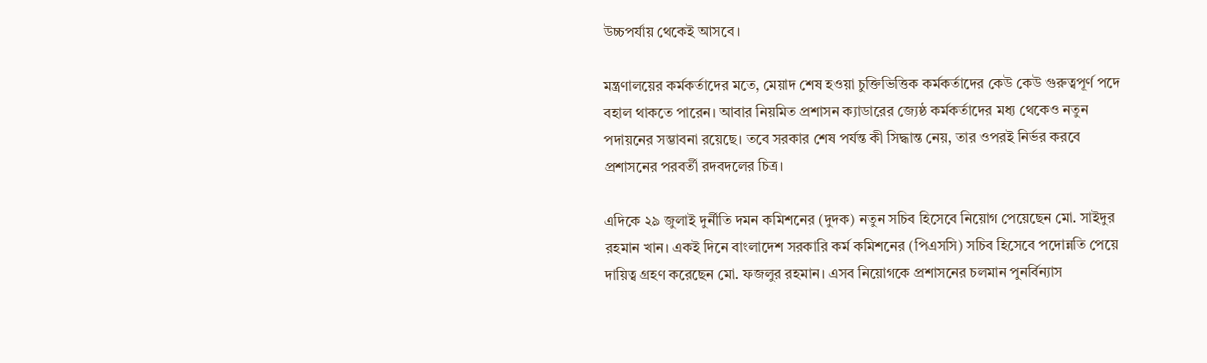উচ্চপর্যায় থেকেই আসবে।

মন্ত্রণালয়ের কর্মকর্তাদের মতে, মেয়াদ শেষ হওয়া চুক্তিভিত্তিক কর্মকর্তাদের কেউ কেউ গুরুত্বপূর্ণ পদে বহাল থাকতে পারেন। আবার নিয়মিত প্রশাসন ক্যাডারের জ্যেষ্ঠ কর্মকর্তাদের মধ্য থেকেও নতুন পদায়নের সম্ভাবনা রয়েছে। তবে সরকার শেষ পর্যন্ত কী সিদ্ধান্ত নেয়, তার ওপরই নির্ভর করবে প্রশাসনের পরবর্তী রদবদলের চিত্র।

এদিকে ২৯ জুলাই দুর্নীতি দমন কমিশনের (দুদক) নতুন সচিব হিসেবে নিয়োগ পেয়েছেন মো. সাইদুর রহমান খান। একই দিনে বাংলাদেশ সরকারি কর্ম কমিশনের (পিএসসি) সচিব হিসেবে পদোন্নতি পেয়ে দায়িত্ব গ্রহণ করেছেন মো. ফজলুর রহমান। এসব নিয়োগকে প্রশাসনের চলমান পুনর্বিন্যাস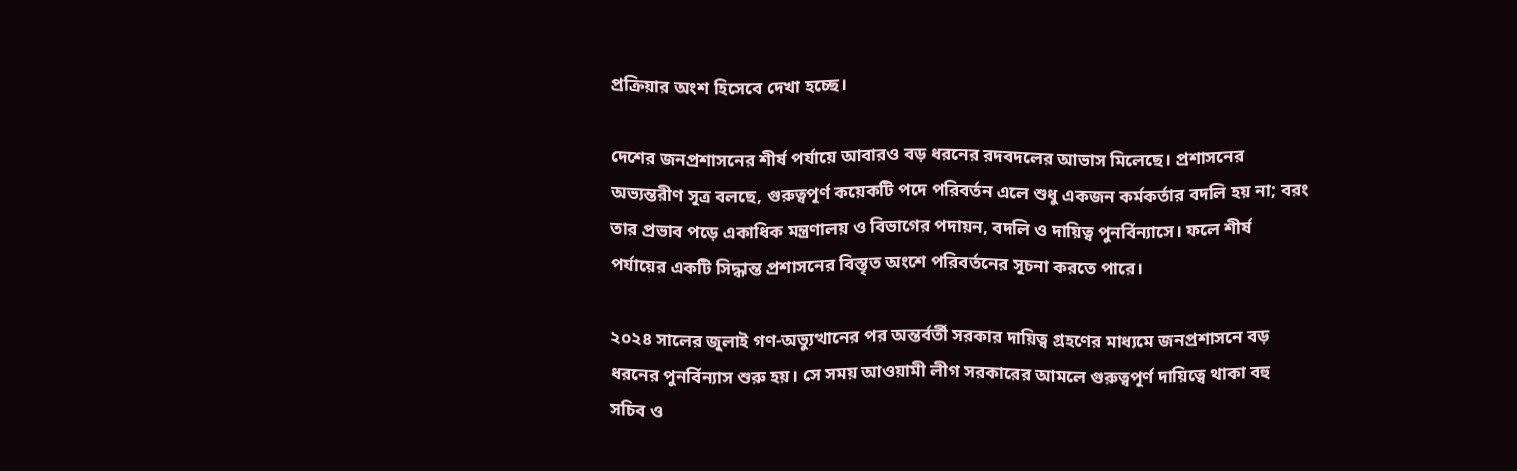প্রক্রিয়ার অংশ হিসেবে দেখা হচ্ছে।

দেশের জনপ্রশাসনের শীর্ষ পর্যায়ে আবারও বড় ধরনের রদবদলের আভাস মিলেছে। প্রশাসনের অভ্যন্তরীণ সূত্র বলছে, গুরুত্বপূর্ণ কয়েকটি পদে পরিবর্তন এলে শুধু একজন কর্মকর্তার বদলি হয় না; বরং তার প্রভাব পড়ে একাধিক মন্ত্রণালয় ও বিভাগের পদায়ন, বদলি ও দায়িত্ব পুনর্বিন্যাসে। ফলে শীর্ষ পর্যায়ের একটি সিদ্ধান্ত প্রশাসনের বিস্তৃত অংশে পরিবর্তনের সূচনা করতে পারে।

২০২৪ সালের জুলাই গণ-অভ্যুত্থানের পর অন্তর্বর্তী সরকার দায়িত্ব গ্রহণের মাধ্যমে জনপ্রশাসনে বড় ধরনের পুনর্বিন্যাস শুরু হয়। সে সময় আওয়ামী লীগ সরকারের আমলে গুরুত্বপূর্ণ দায়িত্বে থাকা বহু সচিব ও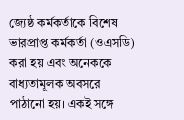জ্যেষ্ঠ কর্মকর্তাকে বিশেষ ভারপ্রাপ্ত কর্মকর্তা (ওএসডি) করা হয় এবং অনেককে বাধ্যতামূলক অবসরে পাঠানো হয়। একই সঙ্গে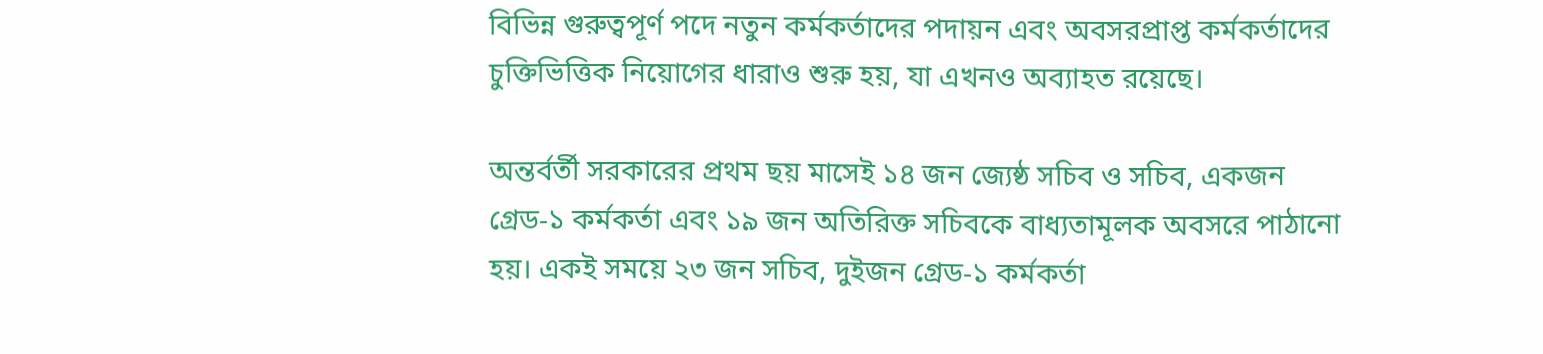বিভিন্ন গুরুত্বপূর্ণ পদে নতুন কর্মকর্তাদের পদায়ন এবং অবসরপ্রাপ্ত কর্মকর্তাদের চুক্তিভিত্তিক নিয়োগের ধারাও শুরু হয়, যা এখনও অব্যাহত রয়েছে।

অন্তর্বর্তী সরকারের প্রথম ছয় মাসেই ১৪ জন জ্যেষ্ঠ সচিব ও সচিব, একজন গ্রেড-১ কর্মকর্তা এবং ১৯ জন অতিরিক্ত সচিবকে বাধ্যতামূলক অবসরে পাঠানো হয়। একই সময়ে ২৩ জন সচিব, দুইজন গ্রেড-১ কর্মকর্তা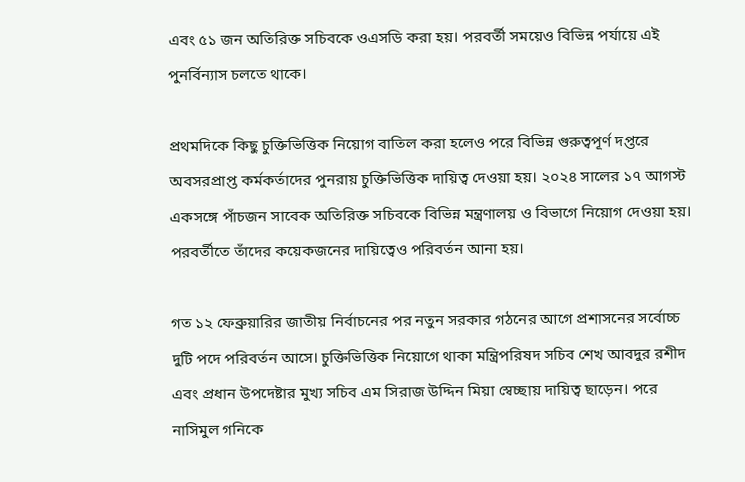এবং ৫১ জন অতিরিক্ত সচিবকে ওএসডি করা হয়। পরবর্তী সময়েও বিভিন্ন পর্যায়ে এই পুনর্বিন্যাস চলতে থাকে।

প্রথমদিকে কিছু চুক্তিভিত্তিক নিয়োগ বাতিল করা হলেও পরে বিভিন্ন গুরুত্বপূর্ণ দপ্তরে অবসরপ্রাপ্ত কর্মকর্তাদের পুনরায় চুক্তিভিত্তিক দায়িত্ব দেওয়া হয়। ২০২৪ সালের ১৭ আগস্ট একসঙ্গে পাঁচজন সাবেক অতিরিক্ত সচিবকে বিভিন্ন মন্ত্রণালয় ও বিভাগে নিয়োগ দেওয়া হয়। পরবর্তীতে তাঁদের কয়েকজনের দায়িত্বেও পরিবর্তন আনা হয়।

গত ১২ ফেব্রুয়ারির জাতীয় নির্বাচনের পর নতুন সরকার গঠনের আগে প্রশাসনের সর্বোচ্চ দুটি পদে পরিবর্তন আসে। চুক্তিভিত্তিক নিয়োগে থাকা মন্ত্রিপরিষদ সচিব শেখ আবদুর রশীদ এবং প্রধান উপদেষ্টার মুখ্য সচিব এম সিরাজ উদ্দিন মিয়া স্বেচ্ছায় দায়িত্ব ছাড়েন। পরে নাসিমুল গনিকে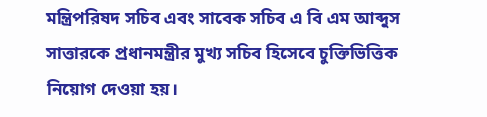মন্ত্রিপরিষদ সচিব এবং সাবেক সচিব এ বি এম আব্দুস সাত্তারকে প্রধানমন্ত্রীর মুখ্য সচিব হিসেবে চুক্তিভিত্তিক নিয়োগ দেওয়া হয়।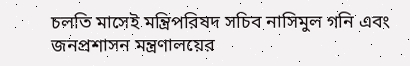চলতি মাসেই মন্ত্রিপরিষদ সচিব নাসিমুল গনি এবং জনপ্রশাসন মন্ত্রণালয়ের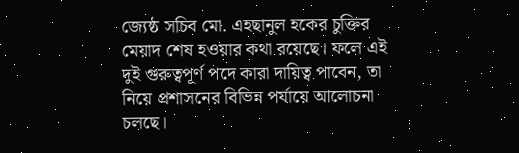জ্যেষ্ঠ সচিব মো. এহছানুল হকের চুক্তির মেয়াদ শেষ হওয়ার কথা রয়েছে। ফলে এই দুই গুরুত্বপূর্ণ পদে কারা দায়িত্ব পাবেন, তা নিয়ে প্রশাসনের বিভিন্ন পর্যায়ে আলোচনা চলছে।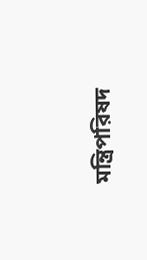মন্ত্রিপরিষদ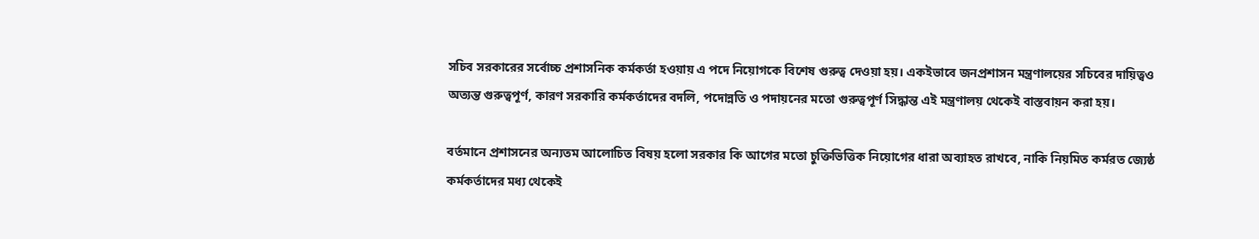সচিব সরকারের সর্বোচ্চ প্রশাসনিক কর্মকর্তা হওয়ায় এ পদে নিয়োগকে বিশেষ গুরুত্ব দেওয়া হয়। একইভাবে জনপ্রশাসন মন্ত্রণালয়ের সচিবের দায়িত্বও অত্যন্ত গুরুত্বপূর্ণ, কারণ সরকারি কর্মকর্তাদের বদলি, পদোন্নতি ও পদায়নের মতো গুরুত্বপূর্ণ সিদ্ধান্ত এই মন্ত্রণালয় থেকেই বাস্তবায়ন করা হয়।

বর্তমানে প্রশাসনের অন্যতম আলোচিত বিষয় হলো সরকার কি আগের মতো চুক্তিভিত্তিক নিয়োগের ধারা অব্যাহত রাখবে, নাকি নিয়মিত কর্মরত জ্যেষ্ঠ কর্মকর্তাদের মধ্য থেকেই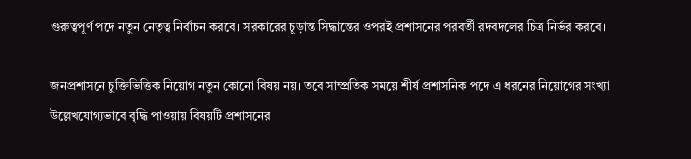গুরুত্বপূর্ণ পদে নতুন নেতৃত্ব নির্বাচন করবে। সরকারের চূড়ান্ত সিদ্ধান্তের ওপরই প্রশাসনের পরবর্তী রদবদলের চিত্র নির্ভর করবে।

জনপ্রশাসনে চুক্তিভিত্তিক নিয়োগ নতুন কোনো বিষয় নয়। তবে সাম্প্রতিক সময়ে শীর্ষ প্রশাসনিক পদে এ ধরনের নিয়োগের সংখ্যা উল্লেখযোগ্যভাবে বৃদ্ধি পাওয়ায় বিষয়টি প্রশাসনের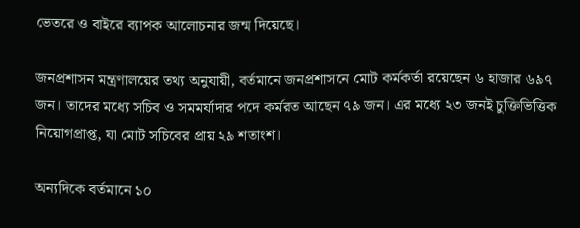ভেতরে ও বাইরে ব্যাপক আলোচনার জন্ম দিয়েছে।

জনপ্রশাসন মন্ত্রণালয়ের তথ্য অনুযায়ী, বর্তমানে জনপ্রশাসনে মোট কর্মকর্তা রয়েছেন ৬ হাজার ৬৯৭ জন। তাদের মধ্যে সচিব ও সমমর্যাদার পদে কর্মরত আছেন ৭৯ জন। এর মধ্যে ২৩ জনই চুক্তিভিত্তিক নিয়োগপ্রাপ্ত, যা মোট সচিবের প্রায় ২৯ শতাংশ।

অন্যদিকে বর্তমানে ১০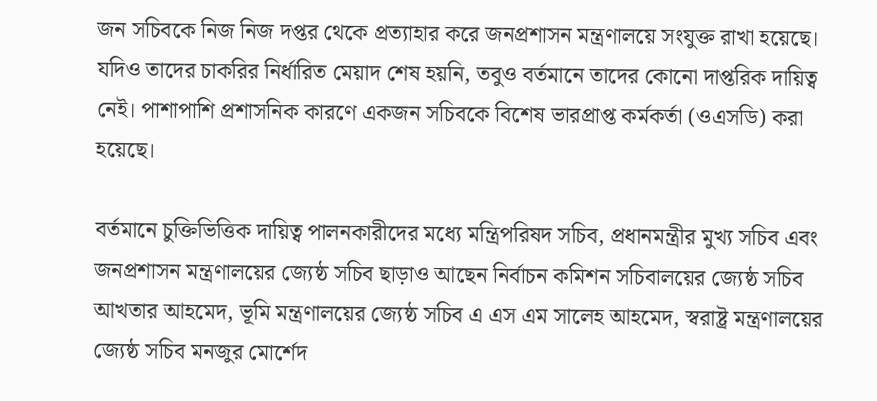জন সচিবকে নিজ নিজ দপ্তর থেকে প্রত্যাহার করে জনপ্রশাসন মন্ত্রণালয়ে সংযুক্ত রাখা হয়েছে। যদিও তাদের চাকরির নির্ধারিত মেয়াদ শেষ হয়নি, তবুও বর্তমানে তাদের কোনো দাপ্তরিক দায়িত্ব নেই। পাশাপাশি প্রশাসনিক কারণে একজন সচিবকে বিশেষ ভারপ্রাপ্ত কর্মকর্তা (ওএসডি) করা হয়েছে।

বর্তমানে চুক্তিভিত্তিক দায়িত্ব পালনকারীদের মধ্যে মন্ত্রিপরিষদ সচিব, প্রধানমন্ত্রীর মুখ্য সচিব এবং জনপ্রশাসন মন্ত্রণালয়ের জ্যেষ্ঠ সচিব ছাড়াও আছেন নির্বাচন কমিশন সচিবালয়ের জ্যেষ্ঠ সচিব আখতার আহমেদ, ভূমি মন্ত্রণালয়ের জ্যেষ্ঠ সচিব এ এস এম সালেহ আহমেদ, স্বরাষ্ট্র মন্ত্রণালয়ের জ্যেষ্ঠ সচিব মনজুর মোর্শেদ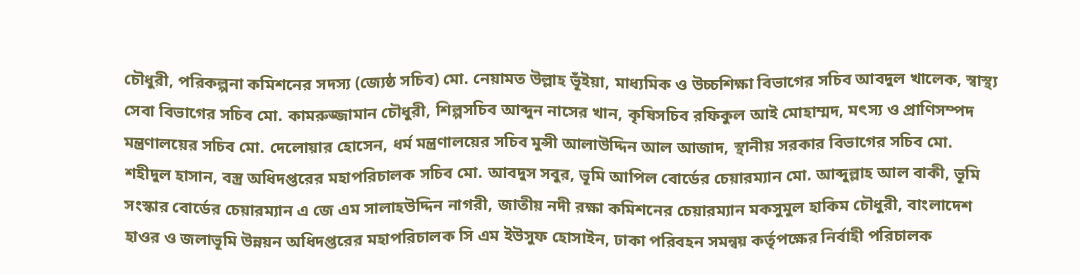চৌধুরী, পরিকল্পনা কমিশনের সদস্য (জ্যেষ্ঠ সচিব) মো. নেয়ামত উল্লাহ ভূঁইয়া, মাধ্যমিক ও উচ্চশিক্ষা বিভাগের সচিব আবদুল খালেক, স্বাস্থ্য সেবা বিভাগের সচিব মো. কামরুজ্জামান চৌধুরী, শিল্পসচিব আব্দুন নাসের খান, কৃষিসচিব রফিকুল আই মোহাম্মদ, মৎস্য ও প্রাণিসম্পদ মন্ত্রণালয়ের সচিব মো. দেলোয়ার হোসেন, ধর্ম মন্ত্রণালয়ের সচিব মুন্সী আলাউদ্দিন আল আজাদ, স্থানীয় সরকার বিভাগের সচিব মো. শহীদুল হাসান, বস্ত্র অধিদপ্তরের মহাপরিচালক সচিব মো. আবদুস সবুর, ভূমি আপিল বোর্ডের চেয়ারম্যান মো. আব্দুল্লাহ আল বাকী, ভূমি সংস্কার বোর্ডের চেয়ারম্যান এ জে এম সালাহউদ্দিন নাগরী, জাতীয় নদী রক্ষা কমিশনের চেয়ারম্যান মকসুমুল হাকিম চৌধুরী, বাংলাদেশ হাওর ও জলাভূমি উন্নয়ন অধিদপ্তরের মহাপরিচালক সি এম ইউসুফ হোসাইন, ঢাকা পরিবহন সমন্বয় কর্তৃপক্ষের নির্বাহী পরিচালক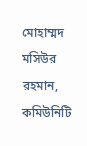মোহাম্মদ মসিউর রহমান, কমিউনিটি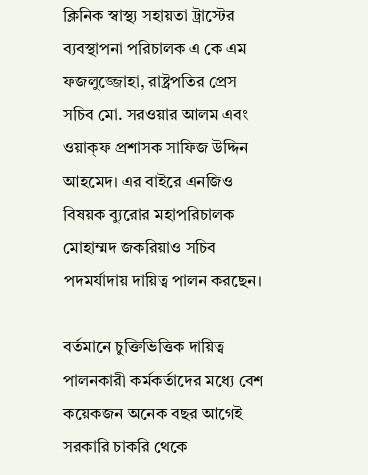ক্লিনিক স্বাস্থ্য সহায়তা ট্রাস্টের ব্যবস্থাপনা পরিচালক এ কে এম ফজলুজ্জোহা, রাষ্ট্রপতির প্রেস সচিব মো. সরওয়ার আলম এবং ওয়াক্ফ প্রশাসক সাফিজ উদ্দিন আহমেদ। এর বাইরে এনজিও বিষয়ক ব্যুরোর মহাপরিচালক মোহাম্মদ জকরিয়াও সচিব পদমর্যাদায় দায়িত্ব পালন করছেন।

বর্তমানে চুক্তিভিত্তিক দায়িত্ব পালনকারী কর্মকর্তাদের মধ্যে বেশ কয়েকজন অনেক বছর আগেই সরকারি চাকরি থেকে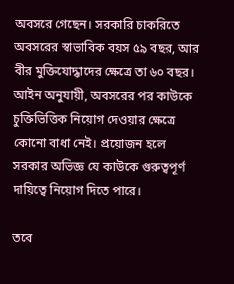অবসরে গেছেন। সরকারি চাকরিতে অবসরের স্বাভাবিক বয়স ৫৯ বছর, আর বীর মুক্তিযোদ্ধাদের ক্ষেত্রে তা ৬০ বছর। আইন অনুযায়ী, অবসরের পর কাউকে চুক্তিভিত্তিক নিয়োগ দেওয়ার ক্ষেত্রে কোনো বাধা নেই। প্রয়োজন হলে সরকার অভিজ্ঞ যে কাউকে গুরুত্বপূর্ণ দায়িত্বে নিয়োগ দিতে পারে।

তবে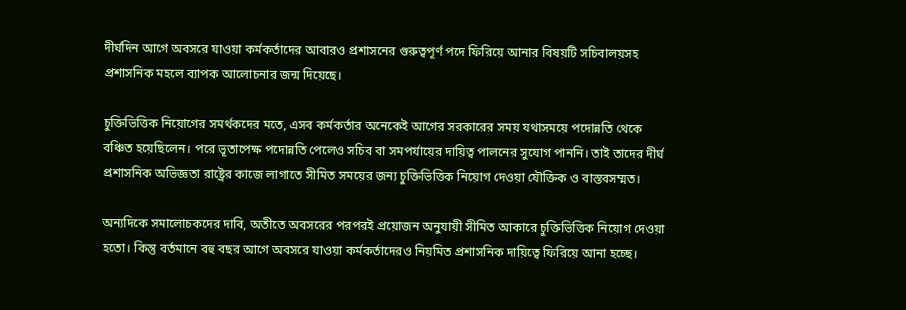দীর্ঘদিন আগে অবসরে যাওয়া কর্মকর্তাদের আবারও প্রশাসনের গুরুত্বপূর্ণ পদে ফিরিয়ে আনার বিষয়টি সচিবালয়সহ প্রশাসনিক মহলে ব্যাপক আলোচনার জন্ম দিয়েছে।

চুক্তিভিত্তিক নিয়োগের সমর্থকদের মতে, এসব কর্মকর্তার অনেকেই আগের সরকারের সময় যথাসময়ে পদোন্নতি থেকে বঞ্চিত হয়েছিলেন। পরে ভূতাপেক্ষ পদোন্নতি পেলেও সচিব বা সমপর্যায়ের দায়িত্ব পালনের সুযোগ পাননি। তাই তাদের দীর্ঘ প্রশাসনিক অভিজ্ঞতা রাষ্ট্রের কাজে লাগাতে সীমিত সময়ের জন্য চুক্তিভিত্তিক নিয়োগ দেওয়া যৌক্তিক ও বাস্তবসম্মত।

অন্যদিকে সমালোচকদের দাবি, অতীতে অবসরের পরপরই প্রয়োজন অনুযায়ী সীমিত আকারে চুক্তিভিত্তিক নিয়োগ দেওয়া হতো। কিন্তু বর্তমানে বহু বছর আগে অবসরে যাওয়া কর্মকর্তাদেরও নিয়মিত প্রশাসনিক দায়িত্বে ফিরিয়ে আনা হচ্ছে।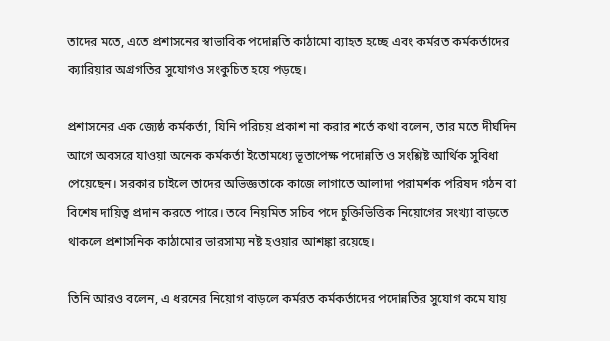তাদের মতে, এতে প্রশাসনের স্বাভাবিক পদোন্নতি কাঠামো ব্যাহত হচ্ছে এবং কর্মরত কর্মকর্তাদের ক্যারিয়ার অগ্রগতির সুযোগও সংকুচিত হয়ে পড়ছে।

প্রশাসনের এক জ্যেষ্ঠ কর্মকর্তা, যিনি পরিচয় প্রকাশ না করার শর্তে কথা বলেন, তার মতে দীর্ঘদিন আগে অবসরে যাওয়া অনেক কর্মকর্তা ইতোমধ্যে ভূতাপেক্ষ পদোন্নতি ও সংশ্লিষ্ট আর্থিক সুবিধা পেয়েছেন। সরকার চাইলে তাদের অভিজ্ঞতাকে কাজে লাগাতে আলাদা পরামর্শক পরিষদ গঠন বা বিশেষ দায়িত্ব প্রদান করতে পারে। তবে নিয়মিত সচিব পদে চুক্তিভিত্তিক নিয়োগের সংখ্যা বাড়তে থাকলে প্রশাসনিক কাঠামোর ভারসাম্য নষ্ট হওয়ার আশঙ্কা রয়েছে।

তিনি আরও বলেন, এ ধরনের নিয়োগ বাড়লে কর্মরত কর্মকর্তাদের পদোন্নতির সুযোগ কমে যায়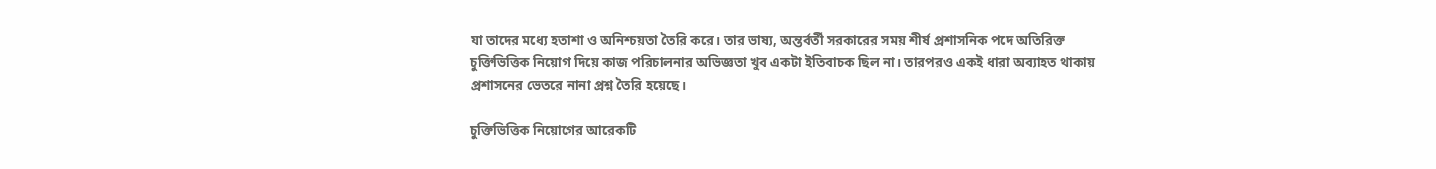যা তাদের মধ্যে হতাশা ও অনিশ্চয়তা তৈরি করে। তার ভাষ্য, অন্তর্বর্তী সরকারের সময় শীর্ষ প্রশাসনিক পদে অতিরিক্ত চুক্তিভিত্তিক নিয়োগ দিয়ে কাজ পরিচালনার অভিজ্ঞতা খুব একটা ইতিবাচক ছিল না। তারপরও একই ধারা অব্যাহত থাকায় প্রশাসনের ভেতরে নানা প্রশ্ন তৈরি হয়েছে।

চুক্তিভিত্তিক নিয়োগের আরেকটি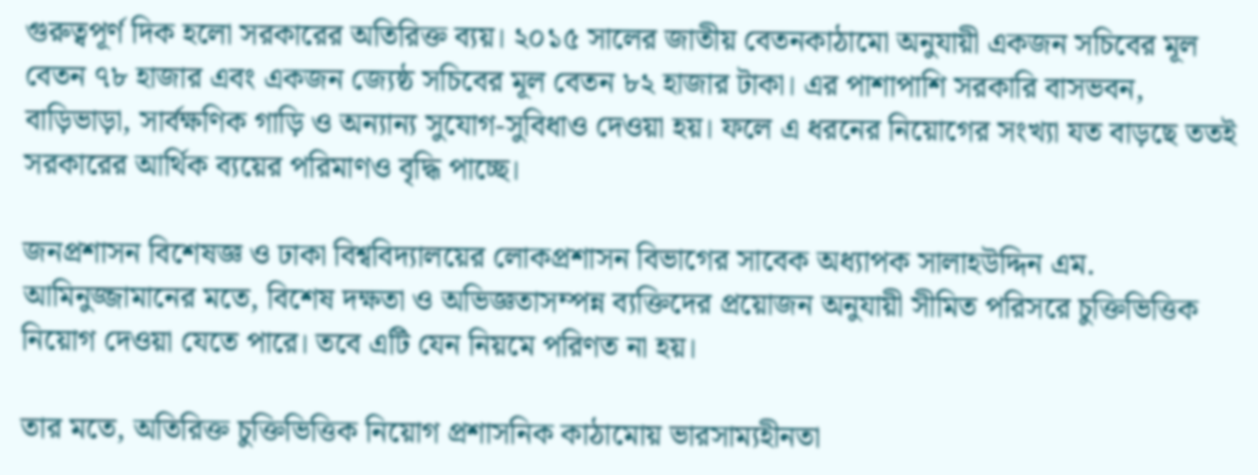গুরুত্বপূর্ণ দিক হলো সরকারের অতিরিক্ত ব্যয়। ২০১৫ সালের জাতীয় বেতনকাঠামো অনুযায়ী একজন সচিবের মূল বেতন ৭৮ হাজার এবং একজন জ্যেষ্ঠ সচিবের মূল বেতন ৮২ হাজার টাকা। এর পাশাপাশি সরকারি বাসভবন, বাড়িভাড়া, সার্বক্ষণিক গাড়ি ও অন্যান্য সুযোগ-সুবিধাও দেওয়া হয়। ফলে এ ধরনের নিয়োগের সংখ্যা যত বাড়ছে ততই সরকারের আর্থিক ব্যয়ের পরিমাণও বৃদ্ধি পাচ্ছে।

জনপ্রশাসন বিশেষজ্ঞ ও ঢাকা বিশ্ববিদ্যালয়ের লোকপ্রশাসন বিভাগের সাবেক অধ্যাপক সালাহউদ্দিন এম. আমিনুজ্জামানের মতে, বিশেষ দক্ষতা ও অভিজ্ঞতাসম্পন্ন ব্যক্তিদের প্রয়োজন অনুযায়ী সীমিত পরিসরে চুক্তিভিত্তিক নিয়োগ দেওয়া যেতে পারে। তবে এটি যেন নিয়মে পরিণত না হয়।

তার মতে, অতিরিক্ত চুক্তিভিত্তিক নিয়োগ প্রশাসনিক কাঠামোয় ভারসাম্যহীনতা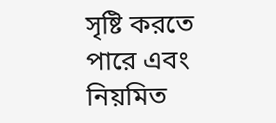সৃষ্টি করতে পারে এবং নিয়মিত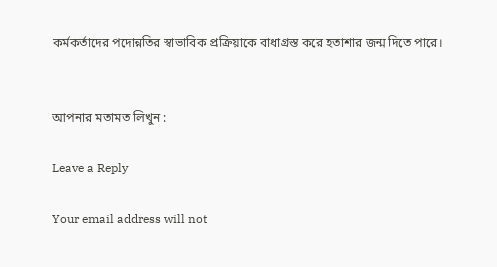কর্মকর্তাদের পদোন্নতির স্বাভাবিক প্রক্রিয়াকে বাধাগ্রস্ত করে হতাশার জন্ম দিতে পারে।


আপনার মতামত লিখুন :

Leave a Reply

Your email address will not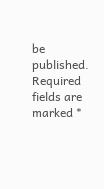be published. Required fields are marked *